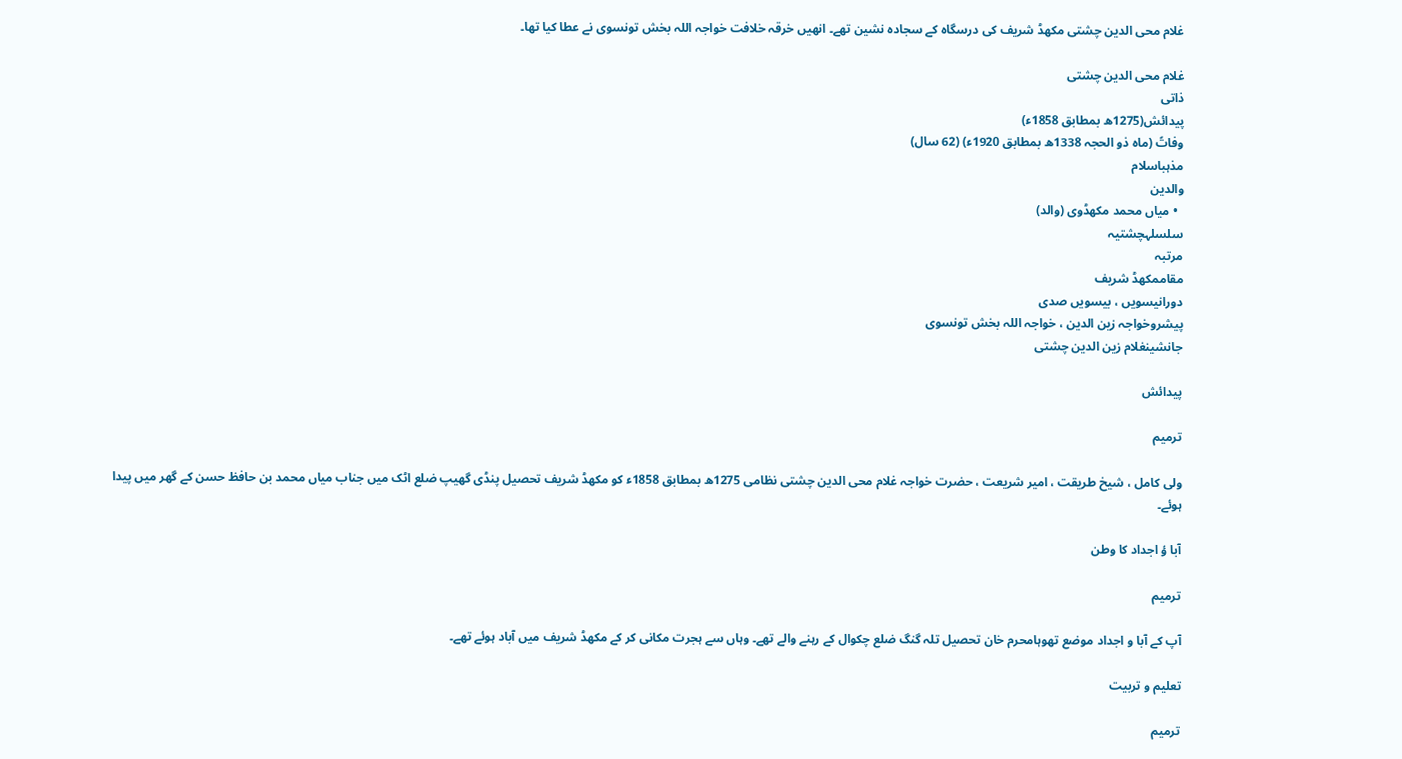غلام محی الدین چشتی مکھڈ شریف کی درسگاہ کے سجادہ نشین تھے۔ انھیں خرقہ خلافت خواجہ اللہ بخش تونسوی نے عطا کیا تھا۔

غلام محی الدین چشتی
ذاتی
پیدائش(1275ھ بمطابق 1858ء)
وفاتً (ماہ ذو الحجہ 1338ھ بمطابق 1920ء) (62 سال)
مذہباسلام
والدین
  • میاں محمد مکھڈوی (والد)
سلسلہچشتیہ
مرتبہ
مقاممکھڈ شریف
دورانیسویں ، بیسویں صدی
پیشروخواجہ زین الدین ، خواجہ اللہ بخش تونسوی
جانشینغلام زین الدین چشتی

پیدائش

ترمیم

ولی کامل ، شیخ طریقت ، امیر شریعت ، حضرت خواجہ غلام محی الدین چشتی نظامی 1275ھ بمطابق 1858ء کو مکھڈ شریف تحصیل پنڈی گھیپ ضلع اٹک میں جناب میاں محمد بن حافظ حسن کے گھر میں پیدا ہوئے۔

آبا ؤ اجداد کا وطن

ترمیم

آپ کے آبا و اجداد موضع تھوہامحرم خان تحصیل تلہ گنگ ضلع چکوال کے رہنے والے تھے۔ وہاں سے ہجرت مکانی کر کے مکھڈ شریف میں آباد ہوئے تھے۔

تعلیم و تربیت

ترمیم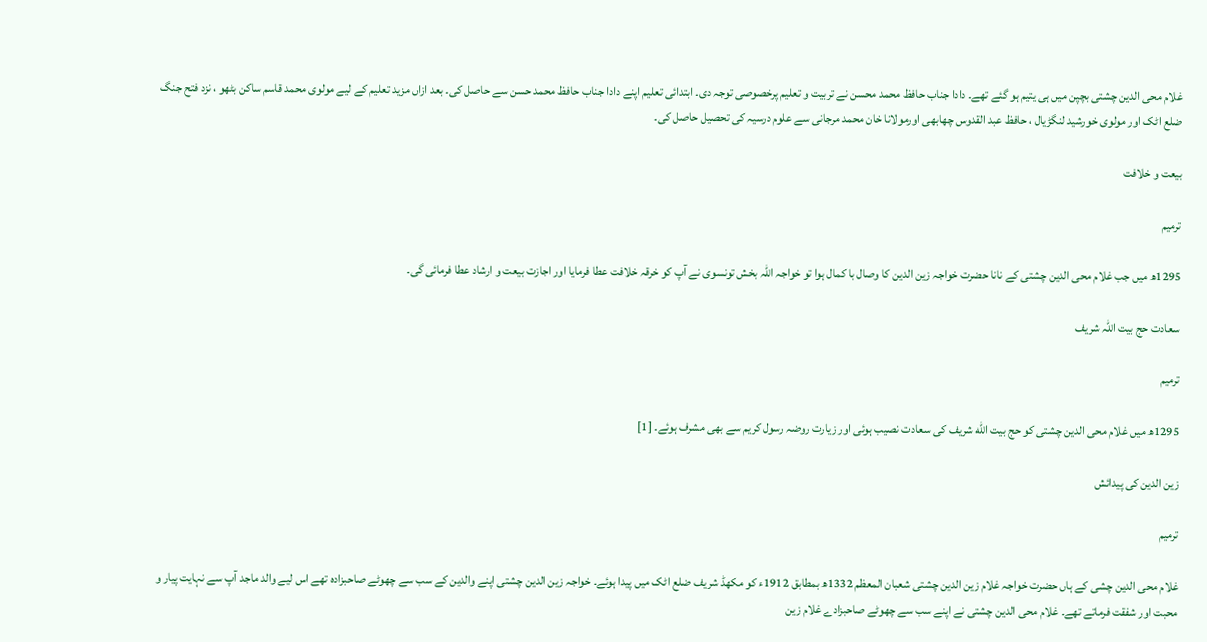غلام محی الدین چشتی بچپن میں ہی یتیم ہو گئے تھے۔ دادا جناب حافظ محمد محسن نے تربیت و تعلیم پرخصوصی توجہ دی۔ ابتدائی تعلیم اپنے دادا جناب حافظ محمد حسن سے حاصل کی۔ بعد ازاں مزید تعلیم کے لیے مولوی محمد قاسم ساکن بٹھو ، نزد فتح جنگ ضلع اٹک اور مولوی خورشید لنگڑیال ، حافظ عبد القدوس چھابھی اورمولانا خان محمد مرجانی سے علوم درسیہ کی تحصیل حاصل کی۔

بیعت و خلافت

ترمیم

1295ھ میں جب غلام محی الدین چشتی کے نانا حضرت خواجہ زین الدین کا وصال با کمال ہوا تو خواجہ اللہ بخش تونسوی نے آپ کو خرقہ خلافت عطا فرمایا اور اجازت بیعت و ارشاد عطا فرمائی گی۔

سعادت حج بیت اللہ شریف

ترمیم

1295ھ میں غلام محی الدین چشتی کو حج بیت الله شریف کی سعادت نصیب ہوئی اور زیارت روضہ رسول کریم سے بھی مشرف ہوئے۔ [1]

زین الدین کی پیدائش

ترمیم

غلام محی الدین چشی کے ہاں حضرت خواجہ غلام زین الدین چشتی شعبان المعظم 1332ھ بمطابق 1912ء کو مکھڈ شریف ضلع اٹک میں پیدا ہوئے۔ خواجہ زین الدین چشتی اپنے والدین کے سب سے چھوٹے صاحبزادہ تھے اس لیے والد ماجد آپ سے نہایت پیار و محبت اور شفقت فرماتے تھے۔ غلام محی الدین چشتی نے اپنے سب سے چھوٹے صاحبزادے غلام زین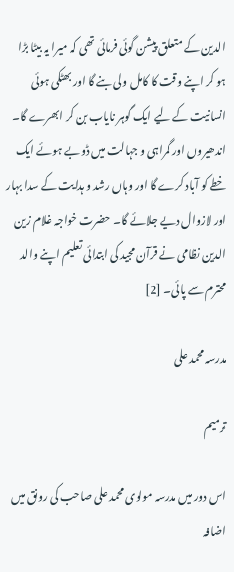الدین کے متعلق پیشن گوئی فرمائی تھی کہ میرا یہ بیٹا بڑا ہو کر اپنے وقت کا کامل ولی بنے گا اور بھٹکی ہوئی انسانیت کے لیے ایک گوہر نایاب بن کر ابھرے گا۔ اندھیروں اور گمراہی و جہالت میں ڈوبے ہوئے ایک خطے کو آباد کرے گا اور وہاں رشد و ہدایت کے سدا بہار اور لازوال دیے جلائے گا۔ حضرت خواجہ غلام زین الدین نظامی نے قرآن مجید کی ابتدائی تعلیم اپنے والد محترم سے پائی۔ [2]

مدرسہ محمد علی

ترمیم

اس دور میں مدرسہ مولوی محمد علی صاحب کی رونق میں اضافہ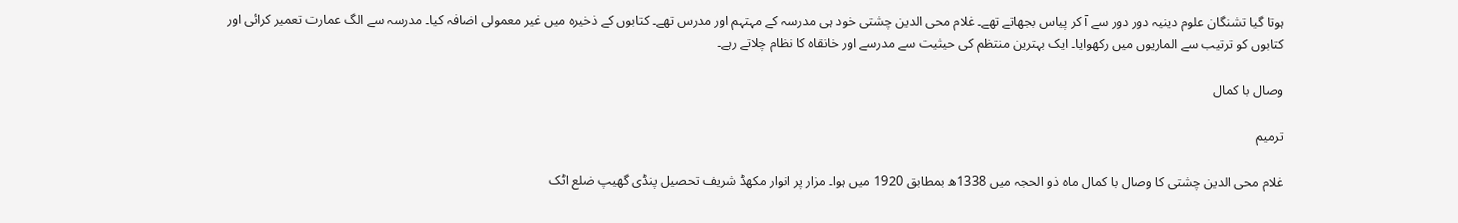ہوتا گیا تشنگان علوم دینیہ دور دور سے آ کر پیاس بجھاتے تھے۔ غلام محی الدین چشتی خود ہی مدرسہ کے مہتہم اور مدرس تھے۔ کتابوں کے ذخیره میں غیر معمولی اضافہ کیا۔ مدرسہ سے الگ عمارت تعمیر کرائی اور کتابوں کو ترتیب سے الماریوں میں رکھوایا۔ ایک بہترین منتظم کی حیثیت سے مدرسے اور خانقاہ کا نظام چلاتے رہے۔

وصال با کمال

ترمیم

غلام محی الدین چشتی کا وصال با کمال ماہ ذو الحجہ میں 1338ھ بمطابق 1920 میں ہوا۔ مزار پر انوار مکھڈ شریف تحصیل پنڈی گھیپ ضلع اٹک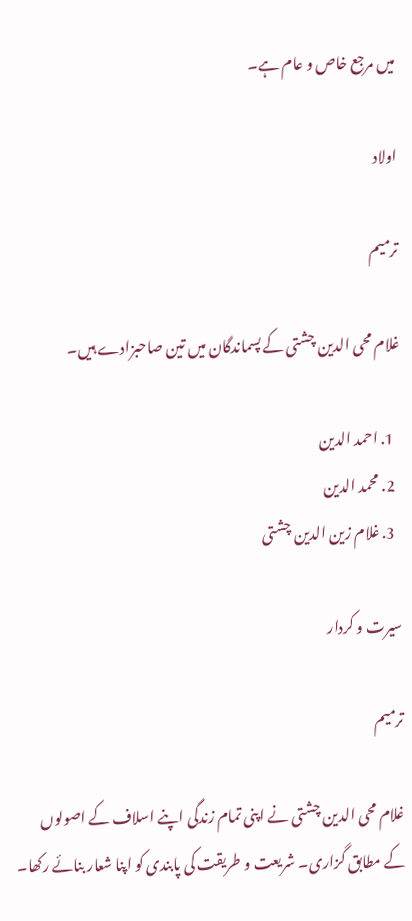میں مرجع خاص و عام ہے۔

اولاد

ترمیم

غلام محی الدین چشتی کے پسماندگان میں تین صاحبزادے ہیں۔

  1. احمد الدين
  2. محمد الدين
  3. غلام زین الدین چشتی

سیرت و کردار

ترمیم

غلام محی الدین چشتی نے اپنی تمام زندگی اپنے اسلاف کے اصولوں کے مطابق گزاری۔ شریعت و طریقت کی پابندی کو اپنا شعار بنائے رکھا۔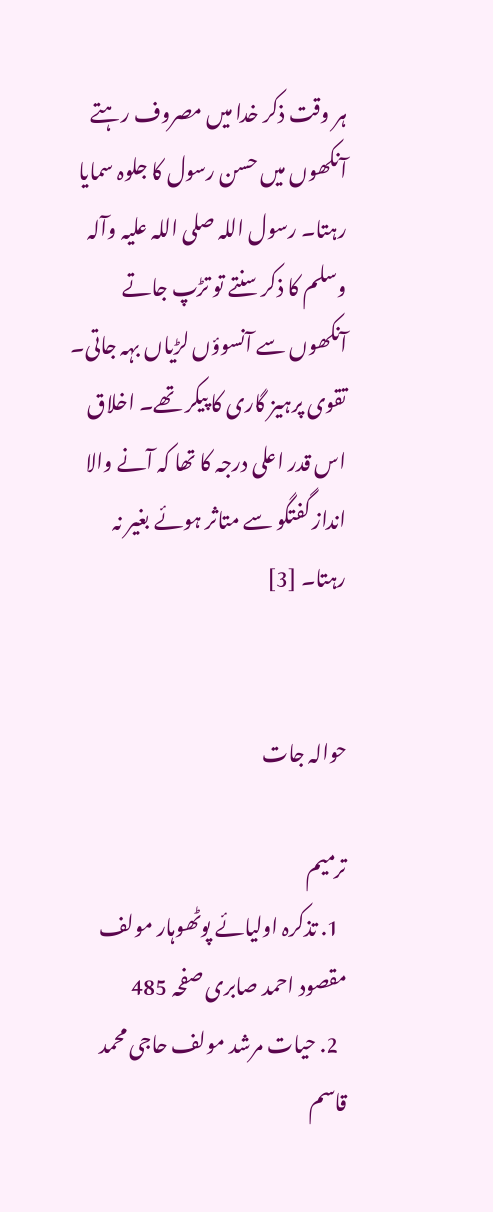ہر وقت ذکر خدا میں مصروف رہتے آنکھوں میں حسن رسول کا جلوہ سمایا رہتا۔ رسول اللہ صلی اللہ علیہ وآلہ وسلم کا ذکر سنتے تو تڑپ جاتے آنکھوں سے آنسوؤں لڑیاں بہہ جاتی۔ تقوی پرہیز گاری کا پیکر تھے۔ اخلاق اس قدر اعلی درجہ کا تھا کہ آنے والا انداز گفتگو سے متاثر ہوئے بغیر نہ رہتا۔ [3]


حوالہ جات

ترمیم
  1. تذکرہ اولیائے پوٹھوہار مولف مقصود احمد صابری صفحہ 485
  2. حیات مرشد مولف حاجی محمد قاسم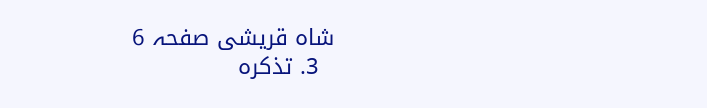شاہ قریشی صفحہ 6
  3. تذکرہ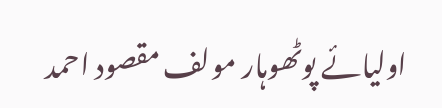اولیائے پوٹھوہار مولف مقصود احمد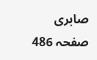صابری صفحہ 486